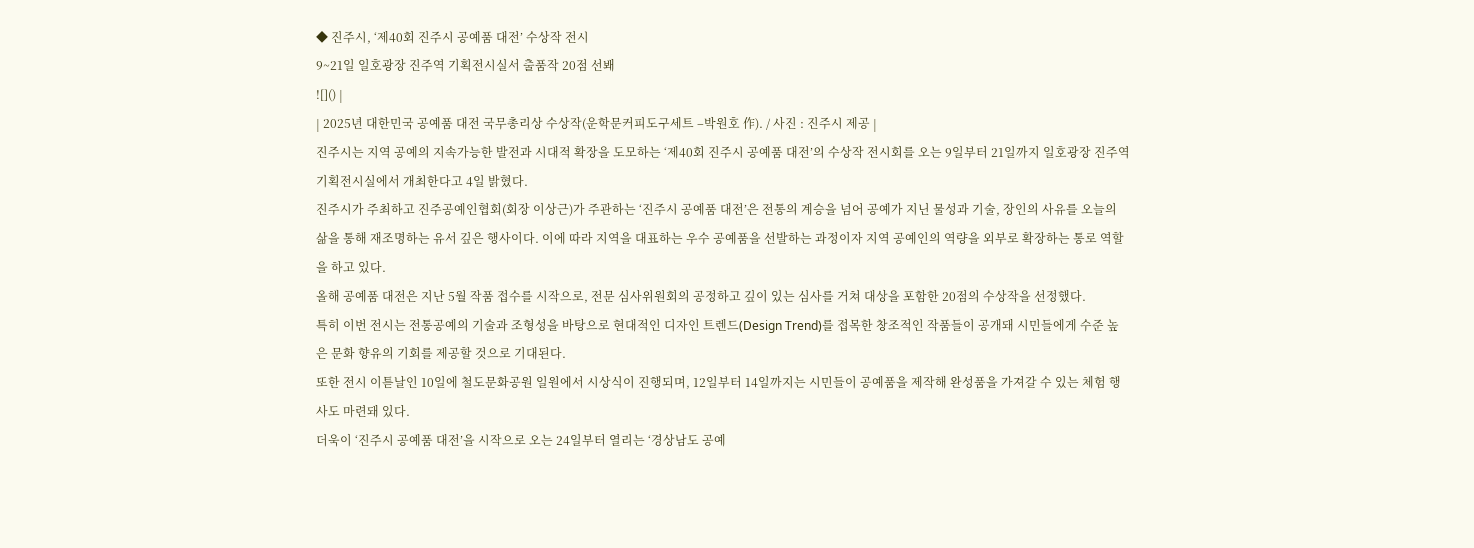◆ 진주시, ‘제40회 진주시 공예품 대전’ 수상작 전시
9~21일 일호광장 진주역 기획전시실서 출품작 20점 선봬
![]() |
| 2025년 대한민국 공예품 대전 국무총리상 수상작(운학문커피도구세트 –박원호 作). / 사진 : 진주시 제공 |
진주시는 지역 공예의 지속가능한 발전과 시대적 확장을 도모하는 ‘제40회 진주시 공예품 대전’의 수상작 전시회를 오는 9일부터 21일까지 일호광장 진주역 기획전시실에서 개최한다고 4일 밝혔다.
진주시가 주최하고 진주공예인협회(회장 이상근)가 주관하는 ‘진주시 공예품 대전’은 전통의 계승을 넘어 공예가 지닌 물성과 기술, 장인의 사유를 오늘의 삶을 통해 재조명하는 유서 깊은 행사이다. 이에 따라 지역을 대표하는 우수 공예품을 선발하는 과정이자 지역 공예인의 역량을 외부로 확장하는 통로 역할을 하고 있다.
올해 공예품 대전은 지난 5월 작품 접수를 시작으로, 전문 심사위원회의 공정하고 깊이 있는 심사를 거쳐 대상을 포함한 20점의 수상작을 선정했다.
특히 이번 전시는 전통공예의 기술과 조형성을 바탕으로 현대적인 디자인 트렌드(Design Trend)를 접목한 창조적인 작품들이 공개돼 시민들에게 수준 높은 문화 향유의 기회를 제공할 것으로 기대된다.
또한 전시 이튿날인 10일에 철도문화공원 일원에서 시상식이 진행되며, 12일부터 14일까지는 시민들이 공예품을 제작해 완성품을 가져갈 수 있는 체험 행사도 마련돼 있다.
더욱이 ‘진주시 공예품 대전’을 시작으로 오는 24일부터 열리는 ‘경상남도 공예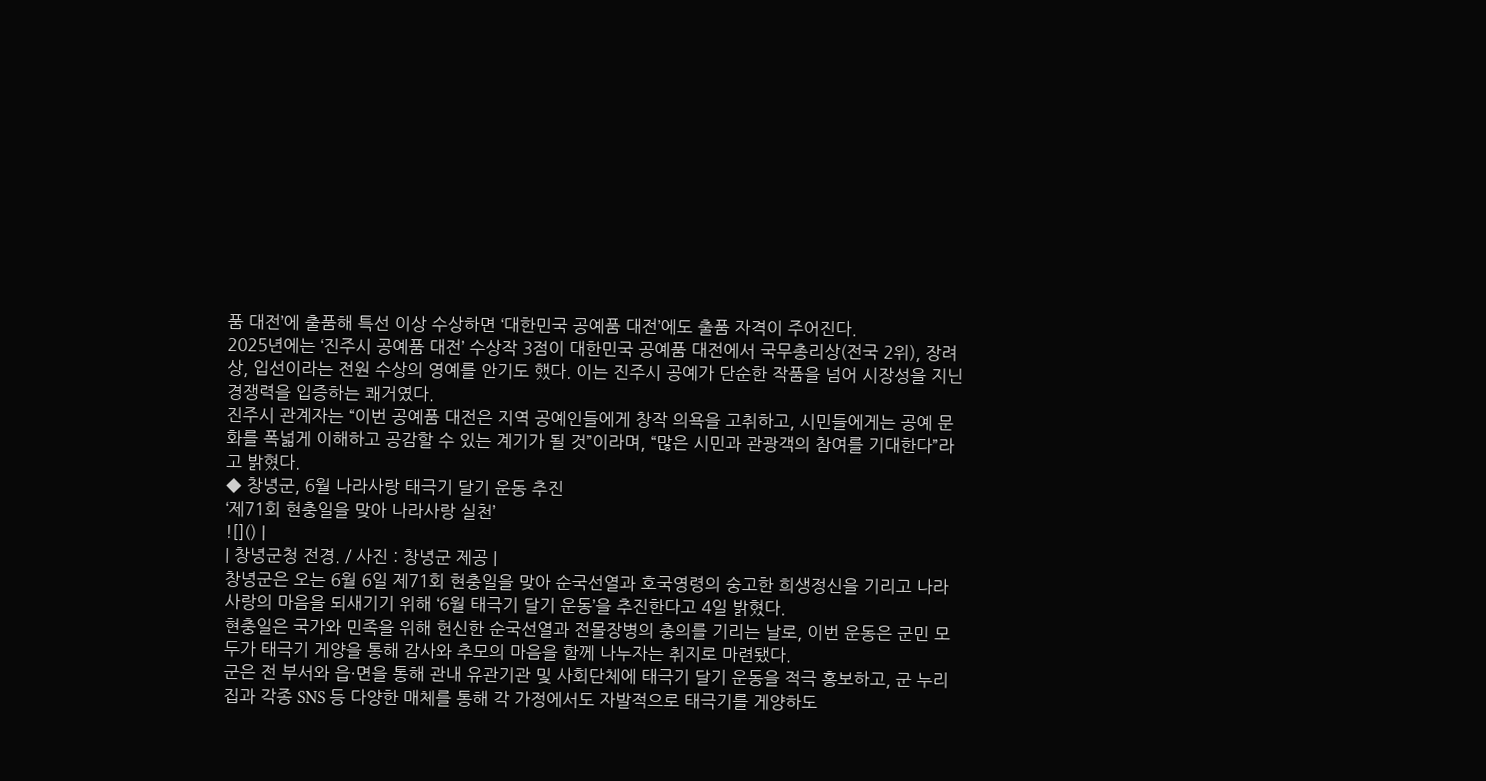품 대전’에 출품해 특선 이상 수상하면 ‘대한민국 공예품 대전’에도 출품 자격이 주어진다.
2025년에는 ‘진주시 공예품 대전’ 수상작 3점이 대한민국 공예품 대전에서 국무총리상(전국 2위), 장려상, 입선이라는 전원 수상의 영예를 안기도 했다. 이는 진주시 공예가 단순한 작품을 넘어 시장성을 지닌 경쟁력을 입증하는 쾌거였다.
진주시 관계자는 “이번 공예품 대전은 지역 공예인들에게 창작 의욕을 고취하고, 시민들에게는 공예 문화를 폭넓게 이해하고 공감할 수 있는 계기가 될 것”이라며, “많은 시민과 관광객의 참여를 기대한다”라고 밝혔다.
◆ 창녕군, 6월 나라사랑 태극기 달기 운동 추진
‘제71회 현충일을 맞아 나라사랑 실천’
![]() |
| 창녕군청 전경. / 사진 : 창녕군 제공 |
창녕군은 오는 6월 6일 제71회 현충일을 맞아 순국선열과 호국영령의 숭고한 희생정신을 기리고 나라사랑의 마음을 되새기기 위해 ‘6월 태극기 달기 운동’을 추진한다고 4일 밝혔다.
현충일은 국가와 민족을 위해 헌신한 순국선열과 전몰장병의 충의를 기리는 날로, 이번 운동은 군민 모두가 태극기 게양을 통해 감사와 추모의 마음을 함께 나누자는 취지로 마련됐다.
군은 전 부서와 읍·면을 통해 관내 유관기관 및 사회단체에 태극기 달기 운동을 적극 홍보하고, 군 누리집과 각종 SNS 등 다양한 매체를 통해 각 가정에서도 자발적으로 태극기를 게양하도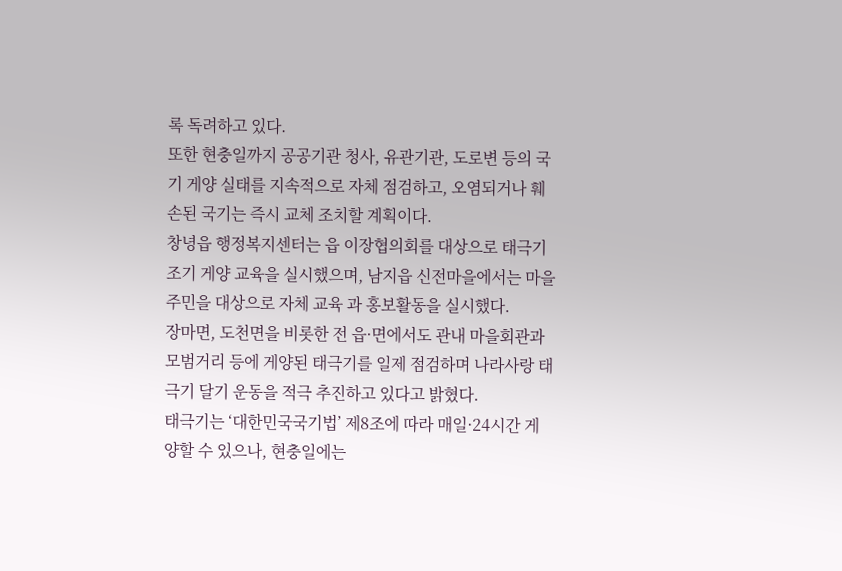록 독려하고 있다.
또한 현충일까지 공공기관 청사, 유관기관, 도로변 등의 국기 게양 실태를 지속적으로 자체 점검하고, 오염되거나 훼손된 국기는 즉시 교체 조치할 계획이다.
창녕읍 행정복지센터는 읍 이장협의회를 대상으로 태극기 조기 게양 교육을 실시했으며, 남지읍 신전마을에서는 마을 주민을 대상으로 자체 교육 과 홍보활동을 실시했다.
장마면, 도천면을 비롯한 전 읍·면에서도 관내 마을회관과 모범거리 등에 게양된 태극기를 일제 점검하며 나라사랑 태극기 달기 운동을 적극 추진하고 있다고 밝혔다.
태극기는 ‘대한민국국기법’ 제8조에 따라 매일·24시간 게양할 수 있으나, 현충일에는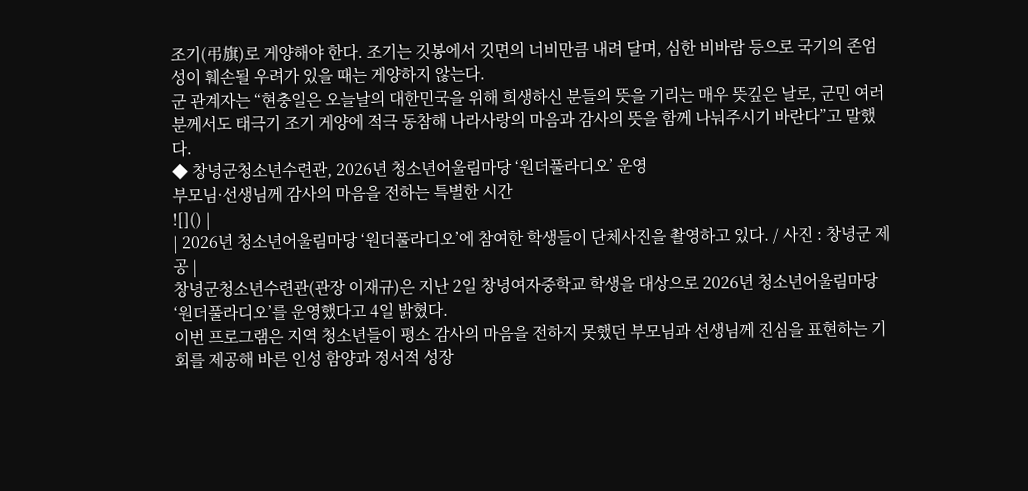조기(弔旗)로 게양해야 한다. 조기는 깃봉에서 깃면의 너비만큼 내려 달며, 심한 비바람 등으로 국기의 존엄성이 훼손될 우려가 있을 때는 게양하지 않는다.
군 관계자는 “현충일은 오늘날의 대한민국을 위해 희생하신 분들의 뜻을 기리는 매우 뜻깊은 날로, 군민 여러분께서도 태극기 조기 게양에 적극 동참해 나라사랑의 마음과 감사의 뜻을 함께 나눠주시기 바란다”고 말했다.
◆ 창녕군청소년수련관, 2026년 청소년어울림마당 ‘원더풀라디오’ 운영
부모님·선생님께 감사의 마음을 전하는 특별한 시간
![]() |
| 2026년 청소년어울림마당 ‘원더풀라디오’에 참여한 학생들이 단체사진을 촬영하고 있다. / 사진 : 창녕군 제공 |
창녕군청소년수련관(관장 이재규)은 지난 2일 창녕여자중학교 학생을 대상으로 2026년 청소년어울림마당 ‘원더풀라디오’를 운영했다고 4일 밝혔다.
이번 프로그램은 지역 청소년들이 평소 감사의 마음을 전하지 못했던 부모님과 선생님께 진심을 표현하는 기회를 제공해 바른 인성 함양과 정서적 성장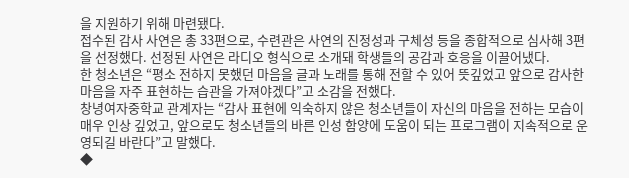을 지원하기 위해 마련됐다.
접수된 감사 사연은 총 33편으로, 수련관은 사연의 진정성과 구체성 등을 종합적으로 심사해 3편을 선정했다. 선정된 사연은 라디오 형식으로 소개돼 학생들의 공감과 호응을 이끌어냈다.
한 청소년은 “평소 전하지 못했던 마음을 글과 노래를 통해 전할 수 있어 뜻깊었고 앞으로 감사한 마음을 자주 표현하는 습관을 가져야겠다”고 소감을 전했다.
창녕여자중학교 관계자는 “감사 표현에 익숙하지 않은 청소년들이 자신의 마음을 전하는 모습이 매우 인상 깊었고, 앞으로도 청소년들의 바른 인성 함양에 도움이 되는 프로그램이 지속적으로 운영되길 바란다”고 말했다.
◆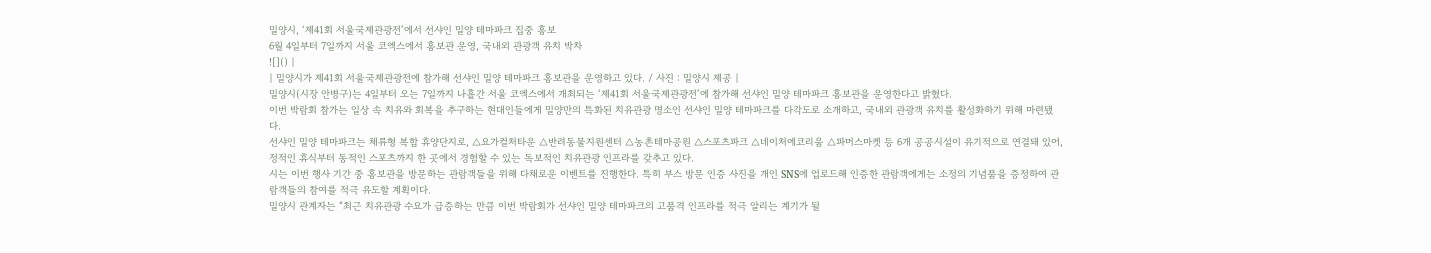밀양시, ‘제41회 서울국제관광전’에서 선샤인 밀양 테마파크 집중 홍보
6월 4일부터 7일까지 서울 코엑스에서 홍보관 운영, 국내외 관광객 유치 박차
![]() |
| 밀양시가 제41회 서울국제관광전에 참가해 선샤인 밀양 테마파크 홍보관을 운영하고 있다. / 사진 : 밀양시 제공 |
밀양시(시장 안병구)는 4일부터 오는 7일까지 나흘간 서울 코엑스에서 개최되는 ‘제41회 서울국제관광전’에 참가해 선샤인 밀양 테마파크 홍보관을 운영한다고 밝혔다.
이번 박람회 참가는 일상 속 치유와 회복을 추구하는 현대인들에게 밀양만의 특화된 치유관광 명소인 선샤인 밀양 테마파크를 다각도로 소개하고, 국내외 관광객 유치를 활성화하기 위해 마련됐다.
선샤인 밀양 테마파크는 체류형 복합 휴양단지로, △요가컬처타운 △반려동물지원센터 △농촌테마공원 △스포츠파크 △네이처에코리움 △파머스마켓 등 6개 공공시설이 유기적으로 연결돼 있어, 정적인 휴식부터 동적인 스포츠까지 한 곳에서 경험할 수 있는 독보적인 치유관광 인프라를 갖추고 있다.
시는 이번 행사 기간 중 홍보관을 방문하는 관람객들을 위해 다채로운 이벤트를 진행한다. 특히 부스 방문 인증 사진을 개인 SNS에 업로드해 인증한 관람객에게는 소정의 기념품을 증정하여 관람객들의 참여를 적극 유도할 계획이다.
밀양시 관계자는 “최근 치유관광 수요가 급증하는 만큼 이번 박람회가 선샤인 밀양 테마파크의 고품격 인프라를 적극 알리는 계기가 될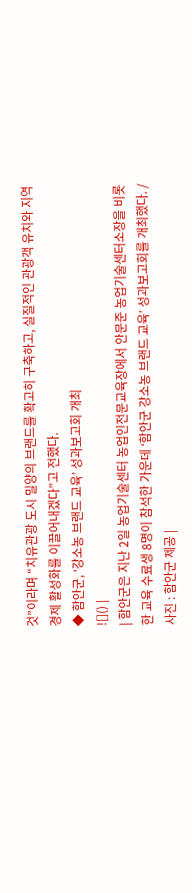것”이라며 “치유관광 도시 밀양의 브랜드를 확고히 구축하고, 실질적인 관광객 유치와 지역 경제 활성화를 이끌어내겠다”고 전했다.
◆ 함안군, ‘강소농 브랜드 교육’ 성과보고회 개최
![]() |
| 함안군은 지난 2일 농업기술센터 농업인전문교육장에서 안문준 농업기술센터소장을 비롯한 교육 수료생 8명이 참석한 가운데 ‘함안군 강소농 브랜드 교육’ 성과보고회를 개최했다. / 사진 : 함안군 제공 |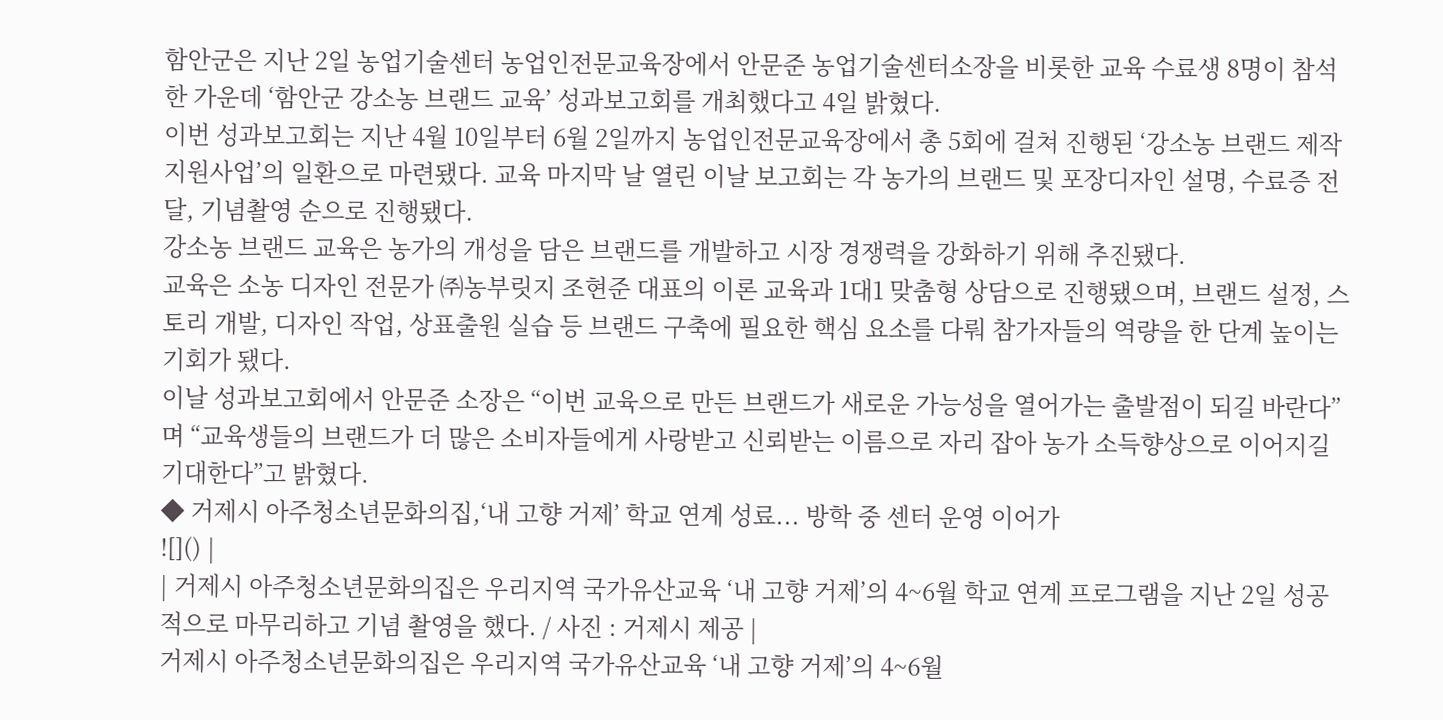함안군은 지난 2일 농업기술센터 농업인전문교육장에서 안문준 농업기술센터소장을 비롯한 교육 수료생 8명이 참석한 가운데 ‘함안군 강소농 브랜드 교육’ 성과보고회를 개최했다고 4일 밝혔다.
이번 성과보고회는 지난 4월 10일부터 6월 2일까지 농업인전문교육장에서 총 5회에 걸쳐 진행된 ‘강소농 브랜드 제작 지원사업’의 일환으로 마련됐다. 교육 마지막 날 열린 이날 보고회는 각 농가의 브랜드 및 포장디자인 설명, 수료증 전달, 기념촬영 순으로 진행됐다.
강소농 브랜드 교육은 농가의 개성을 담은 브랜드를 개발하고 시장 경쟁력을 강화하기 위해 추진됐다.
교육은 소농 디자인 전문가 ㈜농부릿지 조현준 대표의 이론 교육과 1대1 맞춤형 상담으로 진행됐으며, 브랜드 설정, 스토리 개발, 디자인 작업, 상표출원 실습 등 브랜드 구축에 필요한 핵심 요소를 다뤄 참가자들의 역량을 한 단계 높이는 기회가 됐다.
이날 성과보고회에서 안문준 소장은 “이번 교육으로 만든 브랜드가 새로운 가능성을 열어가는 출발점이 되길 바란다”며 “교육생들의 브랜드가 더 많은 소비자들에게 사랑받고 신뢰받는 이름으로 자리 잡아 농가 소득향상으로 이어지길 기대한다”고 밝혔다.
◆ 거제시 아주청소년문화의집,‘내 고향 거제’ 학교 연계 성료... 방학 중 센터 운영 이어가
![]() |
| 거제시 아주청소년문화의집은 우리지역 국가유산교육 ‘내 고향 거제’의 4~6월 학교 연계 프로그램을 지난 2일 성공적으로 마무리하고 기념 촬영을 했다. / 사진 : 거제시 제공 |
거제시 아주청소년문화의집은 우리지역 국가유산교육 ‘내 고향 거제’의 4~6월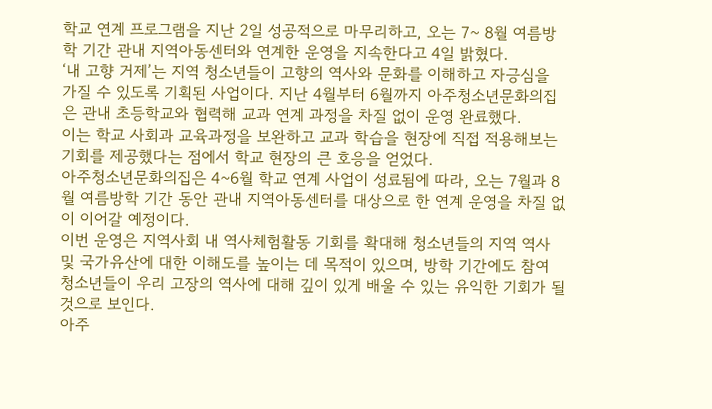학교 연계 프로그램을 지난 2일 성공적으로 마무리하고, 오는 7~ 8월 여름방학 기간 관내 지역아동센터와 연계한 운영을 지속한다고 4일 밝혔다.
‘내 고향 거제’는 지역 청소년들이 고향의 역사와 문화를 이해하고 자긍심을 가질 수 있도록 기획된 사업이다. 지난 4월부터 6월까지 아주청소년문화의집은 관내 초등학교와 협력해 교과 연계 과정을 차질 없이 운영 완료했다.
이는 학교 사회과 교육과정을 보완하고 교과 학습을 현장에 직접 적용해보는 기회를 제공했다는 점에서 학교 현장의 큰 호응을 얻었다.
아주청소년문화의집은 4~6월 학교 연계 사업이 성료됨에 따라, 오는 7월과 8월 여름방학 기간 동안 관내 지역아동센터를 대상으로 한 연계 운영을 차질 없이 이어갈 예정이다.
이번 운영은 지역사회 내 역사체험활동 기회를 확대해 청소년들의 지역 역사 및 국가유산에 대한 이해도를 높이는 데 목적이 있으며, 방학 기간에도 참여 청소년들이 우리 고장의 역사에 대해 깊이 있게 배울 수 있는 유익한 기회가 될 것으로 보인다.
아주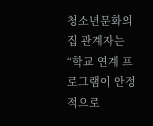청소년문화의집 관계자는 “학교 연계 프로그램이 안정적으로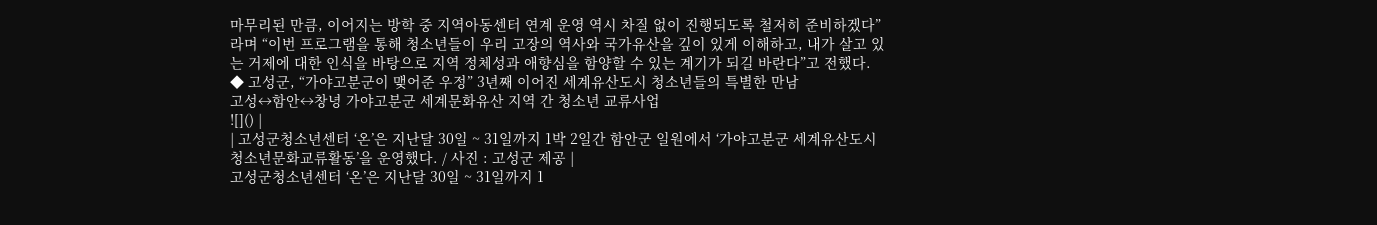마무리된 만큼, 이어지는 방학 중 지역아동센터 연계 운영 역시 차질 없이 진행되도록 철저히 준비하겠다”라며 “이번 프로그램을 통해 청소년들이 우리 고장의 역사와 국가유산을 깊이 있게 이해하고, 내가 살고 있는 거제에 대한 인식을 바탕으로 지역 정체성과 애향심을 함양할 수 있는 계기가 되길 바란다”고 전했다.
◆ 고성군, “가야고분군이 맺어준 우정” 3년째 이어진 세계유산도시 청소년들의 특별한 만남
고성↔함안↔창녕 가야고분군 세계문화유산 지역 간 청소년 교류사업
![]() |
| 고성군청소년센터 ‘온’은 지난달 30일 ~ 31일까지 1박 2일간 함안군 일원에서 ‘가야고분군 세계유산도시 청소년문화교류활동’을 운영했다. / 사진 : 고성군 제공 |
고성군청소년센터 ‘온’은 지난달 30일 ~ 31일까지 1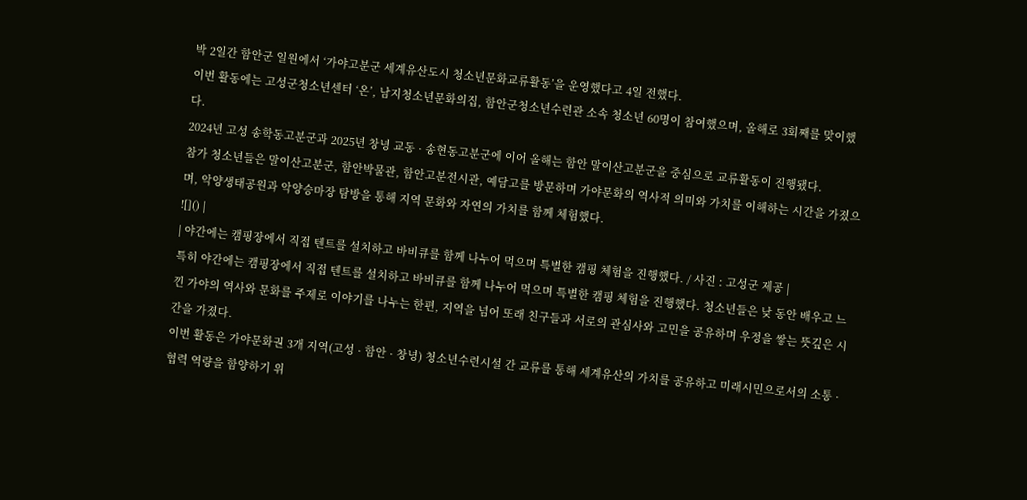박 2일간 함안군 일원에서 ‘가야고분군 세계유산도시 청소년문화교류활동’을 운영했다고 4일 전했다.
이번 활동에는 고성군청소년센터 ‘온’, 남지청소년문화의집, 함안군청소년수련관 소속 청소년 60명이 참여했으며, 올해로 3회째를 맞이했다.
2024년 고성 송학동고분군과 2025년 창녕 교동 · 송현동고분군에 이어 올해는 함안 말이산고분군을 중심으로 교류활동이 진행됐다.
참가 청소년들은 말이산고분군, 함안박물관, 함안고분전시관, 예담고를 방문하며 가야문화의 역사적 의미와 가치를 이해하는 시간을 가졌으며, 악양생태공원과 악양승마장 탐방을 통해 지역 문화와 자연의 가치를 함께 체험했다.
![]() |
| 야간에는 캠핑장에서 직접 텐트를 설치하고 바비큐를 함께 나누어 먹으며 특별한 캠핑 체험을 진행했다. / 사진 : 고성군 제공 |
특히 야간에는 캠핑장에서 직접 텐트를 설치하고 바비큐를 함께 나누어 먹으며 특별한 캠핑 체험을 진행했다. 청소년들은 낮 동안 배우고 느낀 가야의 역사와 문화를 주제로 이야기를 나누는 한편, 지역을 넘어 또래 친구들과 서로의 관심사와 고민을 공유하며 우정을 쌓는 뜻깊은 시간을 가졌다.
이번 활동은 가야문화권 3개 지역(고성 · 함안 · 창녕) 청소년수련시설 간 교류를 통해 세계유산의 가치를 공유하고 미래시민으로서의 소통 · 협력 역량을 함양하기 위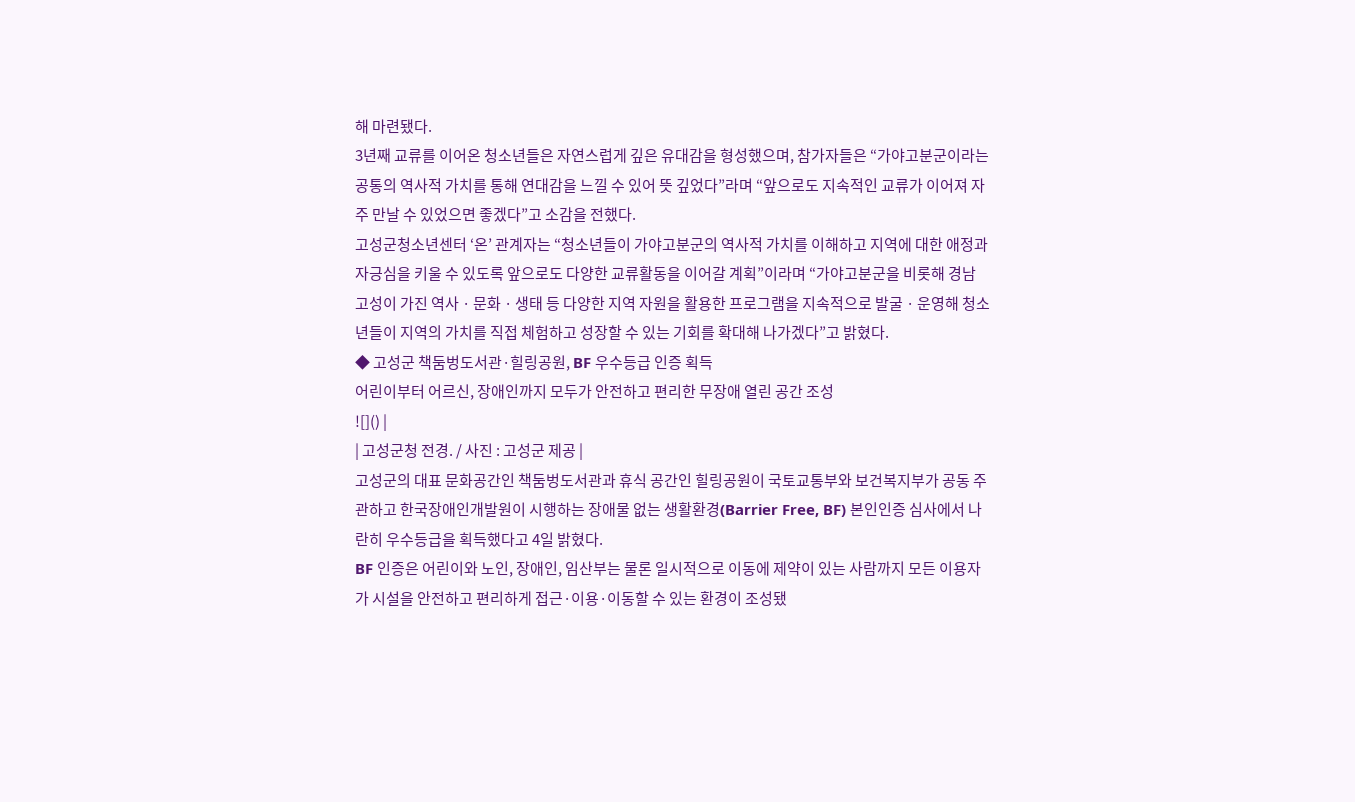해 마련됐다.
3년째 교류를 이어온 청소년들은 자연스럽게 깊은 유대감을 형성했으며, 참가자들은 “가야고분군이라는 공통의 역사적 가치를 통해 연대감을 느낄 수 있어 뜻 깊었다”라며 “앞으로도 지속적인 교류가 이어져 자주 만날 수 있었으면 좋겠다”고 소감을 전했다.
고성군청소년센터 ‘온’ 관계자는 “청소년들이 가야고분군의 역사적 가치를 이해하고 지역에 대한 애정과 자긍심을 키울 수 있도록 앞으로도 다양한 교류활동을 이어갈 계획”이라며 “가야고분군을 비롯해 경남 고성이 가진 역사 · 문화 · 생태 등 다양한 지역 자원을 활용한 프로그램을 지속적으로 발굴 · 운영해 청소년들이 지역의 가치를 직접 체험하고 성장할 수 있는 기회를 확대해 나가겠다”고 밝혔다.
◆ 고성군 책둠벙도서관·힐링공원, BF 우수등급 인증 획득
어린이부터 어르신, 장애인까지 모두가 안전하고 편리한 무장애 열린 공간 조성
![]() |
| 고성군청 전경. / 사진 : 고성군 제공 |
고성군의 대표 문화공간인 책둠벙도서관과 휴식 공간인 힐링공원이 국토교통부와 보건복지부가 공동 주관하고 한국장애인개발원이 시행하는 장애물 없는 생활환경(Barrier Free, BF) 본인인증 심사에서 나란히 우수등급을 획득했다고 4일 밝혔다.
BF 인증은 어린이와 노인, 장애인, 임산부는 물론 일시적으로 이동에 제약이 있는 사람까지 모든 이용자가 시설을 안전하고 편리하게 접근·이용·이동할 수 있는 환경이 조성됐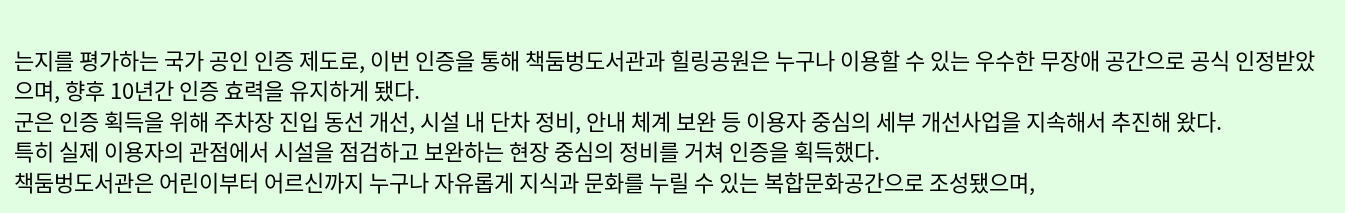는지를 평가하는 국가 공인 인증 제도로, 이번 인증을 통해 책둠벙도서관과 힐링공원은 누구나 이용할 수 있는 우수한 무장애 공간으로 공식 인정받았으며, 향후 10년간 인증 효력을 유지하게 됐다.
군은 인증 획득을 위해 주차장 진입 동선 개선, 시설 내 단차 정비, 안내 체계 보완 등 이용자 중심의 세부 개선사업을 지속해서 추진해 왔다.
특히 실제 이용자의 관점에서 시설을 점검하고 보완하는 현장 중심의 정비를 거쳐 인증을 획득했다.
책둠벙도서관은 어린이부터 어르신까지 누구나 자유롭게 지식과 문화를 누릴 수 있는 복합문화공간으로 조성됐으며,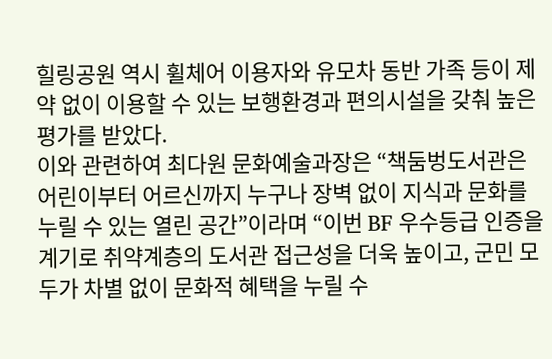힐링공원 역시 휠체어 이용자와 유모차 동반 가족 등이 제약 없이 이용할 수 있는 보행환경과 편의시설을 갖춰 높은 평가를 받았다.
이와 관련하여 최다원 문화예술과장은 “책둠벙도서관은 어린이부터 어르신까지 누구나 장벽 없이 지식과 문화를 누릴 수 있는 열린 공간”이라며 “이번 BF 우수등급 인증을 계기로 취약계층의 도서관 접근성을 더욱 높이고, 군민 모두가 차별 없이 문화적 혜택을 누릴 수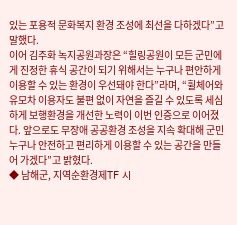있는 포용적 문화복지 환경 조성에 최선을 다하겠다”고 말했다.
이어 김주화 녹지공원과장은 “힐링공원이 모든 군민에게 진정한 휴식 공간이 되기 위해서는 누구나 편안하게 이용할 수 있는 환경이 우선돼야 한다”라며, “휠체어와 유모차 이용자도 불편 없이 자연을 즐길 수 있도록 세심하게 보행환경을 개선한 노력이 이번 인증으로 이어졌다. 앞으로도 무장애 공공환경 조성을 지속 확대해 군민 누구나 안전하고 편리하게 이용할 수 있는 공간을 만들어 가겠다”고 밝혔다.
◆ 남해군, 지역순환경제TF 시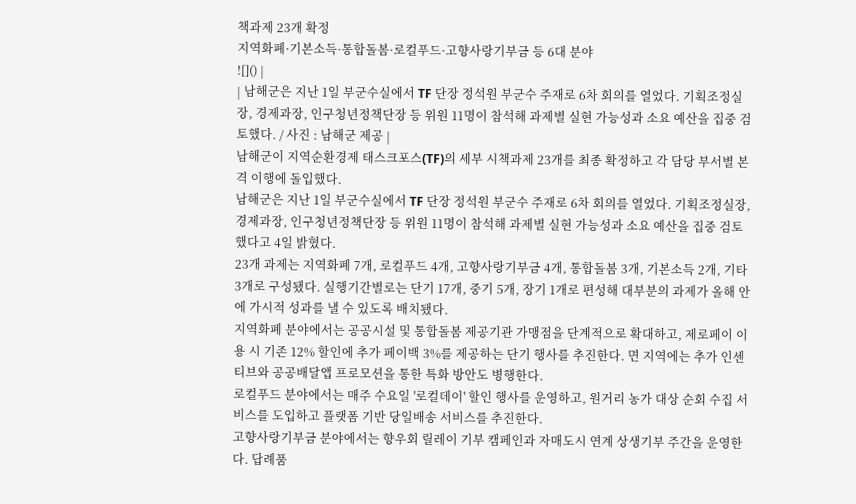책과제 23개 확정
지역화폐·기본소득·통합돌봄·로컬푸드·고향사랑기부금 등 6대 분야
![]() |
| 남해군은 지난 1일 부군수실에서 TF 단장 정석원 부군수 주재로 6차 회의를 열었다. 기획조정실장, 경제과장, 인구청년정책단장 등 위원 11명이 참석해 과제별 실현 가능성과 소요 예산을 집중 검토했다. / 사진 : 남해군 제공 |
남해군이 지역순환경제 태스크포스(TF)의 세부 시책과제 23개를 최종 확정하고 각 담당 부서별 본격 이행에 돌입했다.
남해군은 지난 1일 부군수실에서 TF 단장 정석원 부군수 주재로 6차 회의를 열었다. 기획조정실장, 경제과장, 인구청년정책단장 등 위원 11명이 참석해 과제별 실현 가능성과 소요 예산을 집중 검토했다고 4일 밝혔다.
23개 과제는 지역화폐 7개, 로컬푸드 4개, 고향사랑기부금 4개, 통합돌봄 3개, 기본소득 2개, 기타 3개로 구성됐다. 실행기간별로는 단기 17개, 중기 5개, 장기 1개로 편성해 대부분의 과제가 올해 안에 가시적 성과를 낼 수 있도록 배치됐다.
지역화폐 분야에서는 공공시설 및 통합돌봄 제공기관 가맹점을 단계적으로 확대하고, 제로페이 이용 시 기존 12% 할인에 추가 페이백 3%를 제공하는 단기 행사를 추진한다. 면 지역에는 추가 인센티브와 공공배달앱 프로모션을 통한 특화 방안도 병행한다.
로컬푸드 분야에서는 매주 수요일 '로컬데이' 할인 행사를 운영하고, 원거리 농가 대상 순회 수집 서비스를 도입하고 플랫폼 기반 당일배송 서비스를 추진한다.
고향사랑기부금 분야에서는 향우회 릴레이 기부 캠페인과 자매도시 연계 상생기부 주간을 운영한다. 답례품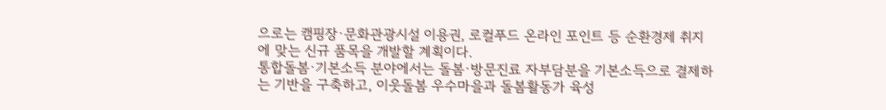으로는 캠핑장·문화관광시설 이용권, 로컬푸드 온라인 포인트 등 순환경제 취지에 맞는 신규 품목을 개발할 계획이다.
통합돌봄·기본소득 분야에서는 돌봄·방문진료 자부담분을 기본소득으로 결제하는 기반을 구축하고, 이웃돌봄 우수마을과 돌봄활동가 육성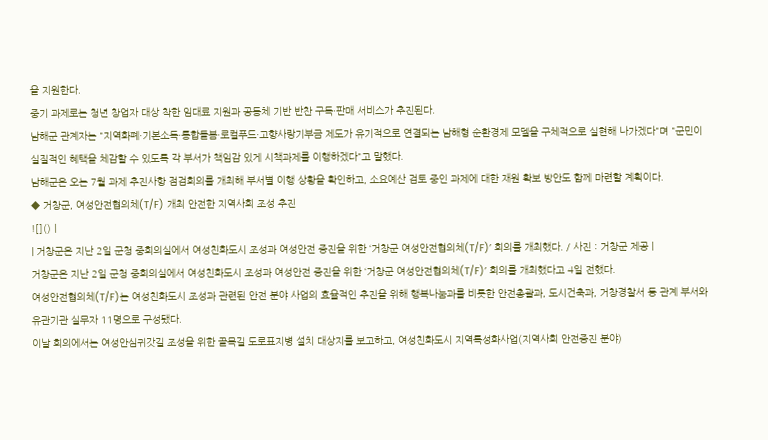을 지원한다.
중기 과제로는 청년 창업자 대상 착한 임대료 지원과 공동체 기반 반찬 구독·판매 서비스가 추진된다.
남해군 관계자는 "지역화폐·기본소득·통합돌봄·로컬푸드·고향사랑기부금 제도가 유기적으로 연결되는 남해형 순환경제 모델을 구체적으로 실현해 나가겠다"며 "군민이 실질적인 혜택을 체감할 수 있도록 각 부서가 책임감 있게 시책과제를 이행하겠다"고 말했다.
남해군은 오는 7월 과제 추진사항 점검회의를 개최해 부서별 이행 상황을 확인하고, 소요예산 검토 중인 과제에 대한 재원 확보 방안도 함께 마련할 계획이다.
◆ 거창군, 여성안전협의체(T/F) 개최 안전한 지역사회 조성 추진
![]() |
| 거창군은 지난 2일 군청 중회의실에서 여성친화도시 조성과 여성안전 증진을 위한 ‘거창군 여성안전협의체(T/F)’ 회의를 개최했다. / 사진 : 거창군 제공 |
거창군은 지난 2일 군청 중회의실에서 여성친화도시 조성과 여성안전 증진을 위한 ‘거창군 여성안전협의체(T/F)’ 회의를 개최했다고 4일 전했다.
여성안전협의체(T/F)는 여성친화도시 조성과 관련된 안전 분야 사업의 효율적인 추진을 위해 행복나눔과를 비롯한 안전총괄과, 도시건축과, 거창경찰서 등 관계 부서와 유관기관 실무자 11명으로 구성됐다.
이날 회의에서는 여성안심귀갓길 조성을 위한 골목길 도로표지병 설치 대상지를 보고하고, 여성친화도시 지역특성화사업(지역사회 안전증진 분야)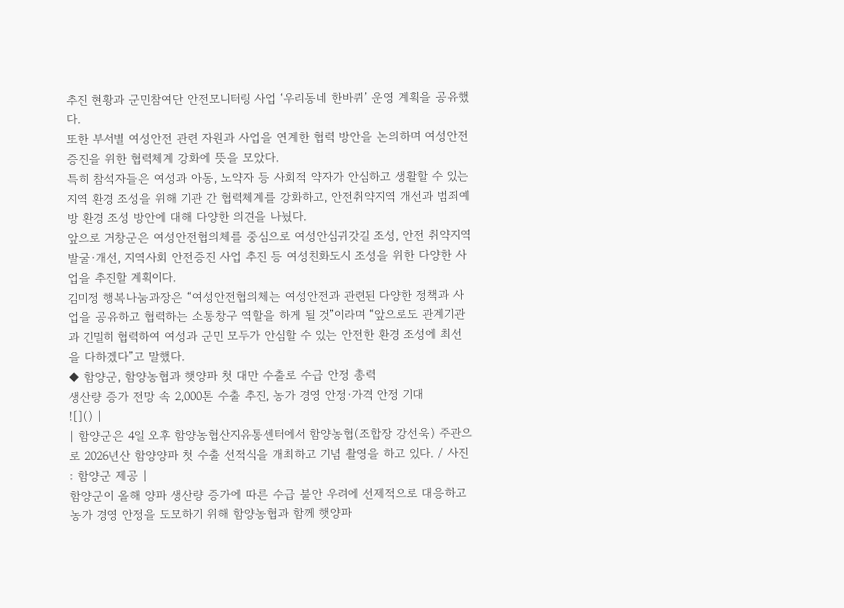추진 현황과 군민참여단 안전모니터링 사업 ‘우리동네 한바퀴’ 운영 계획을 공유했다.
또한 부서별 여성안전 관련 자원과 사업을 연계한 협력 방안을 논의하며 여성안전 증진을 위한 협력체계 강화에 뜻을 모았다.
특히 참석자들은 여성과 아동, 노약자 등 사회적 약자가 안심하고 생활할 수 있는 지역 환경 조성을 위해 기관 간 협력체계를 강화하고, 안전취약지역 개선과 범죄예방 환경 조성 방안에 대해 다양한 의견을 나눴다.
앞으로 거창군은 여성안전협의체를 중심으로 여성안심귀갓길 조성, 안전 취약지역 발굴·개선, 지역사회 안전증진 사업 추진 등 여성친화도시 조성을 위한 다양한 사업을 추진할 계획이다.
김미정 행복나눔과장은 “여성안전협의체는 여성안전과 관련된 다양한 정책과 사업을 공유하고 협력하는 소통창구 역할을 하게 될 것”이라며 “앞으로도 관계기관과 긴밀히 협력하여 여성과 군민 모두가 안심할 수 있는 안전한 환경 조성에 최선을 다하겠다”고 말했다.
◆ 함양군, 함양농협과 햇양파 첫 대만 수출로 수급 안정 총력
생산량 증가 전망 속 2,000톤 수출 추진, 농가 경영 안정·가격 안정 기대
![]() |
| 함양군은 4일 오후 함양농협산지유통센터에서 함양농협(조합장 강선욱) 주관으로 2026년산 함양양파 첫 수출 선적식을 개최하고 기념 촬영을 하고 있다. / 사진 : 함양군 제공 |
함양군이 올해 양파 생산량 증가에 따른 수급 불안 우려에 선제적으로 대응하고 농가 경영 안정을 도모하기 위해 함양농협과 함께 햇양파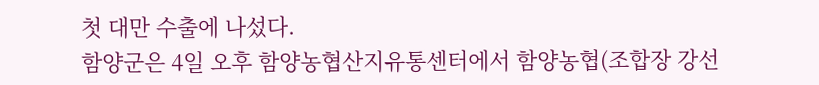첫 대만 수출에 나섰다.
함양군은 4일 오후 함양농협산지유통센터에서 함양농협(조합장 강선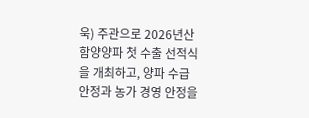욱) 주관으로 2026년산 함양양파 첫 수출 선적식을 개최하고, 양파 수급 안정과 농가 경영 안정을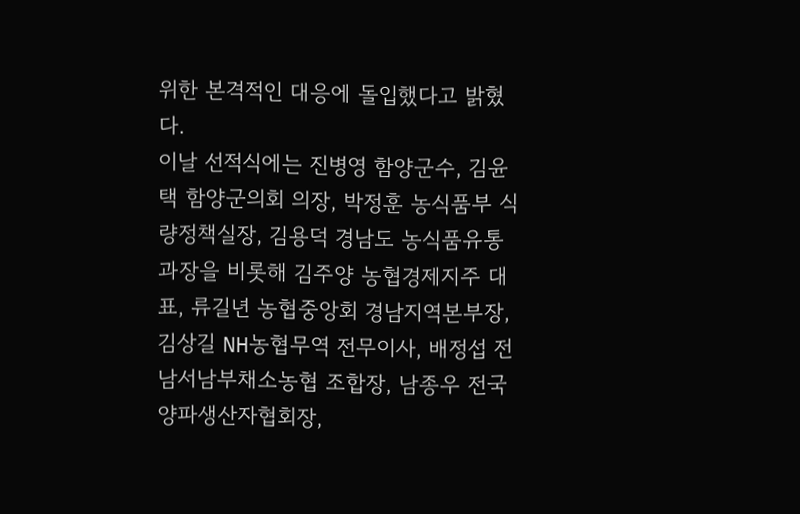위한 본격적인 대응에 돌입했다고 밝혔다.
이날 선적식에는 진병영 함양군수, 김윤택 함양군의회 의장, 박정훈 농식품부 식량정책실장, 김용덕 경남도 농식품유통과장을 비롯해 김주양 농협경제지주 대표, 류길년 농협중앙회 경남지역본부장, 김상길 NH농협무역 전무이사, 배정섭 전남서남부채소농협 조합장, 남종우 전국양파생산자협회장,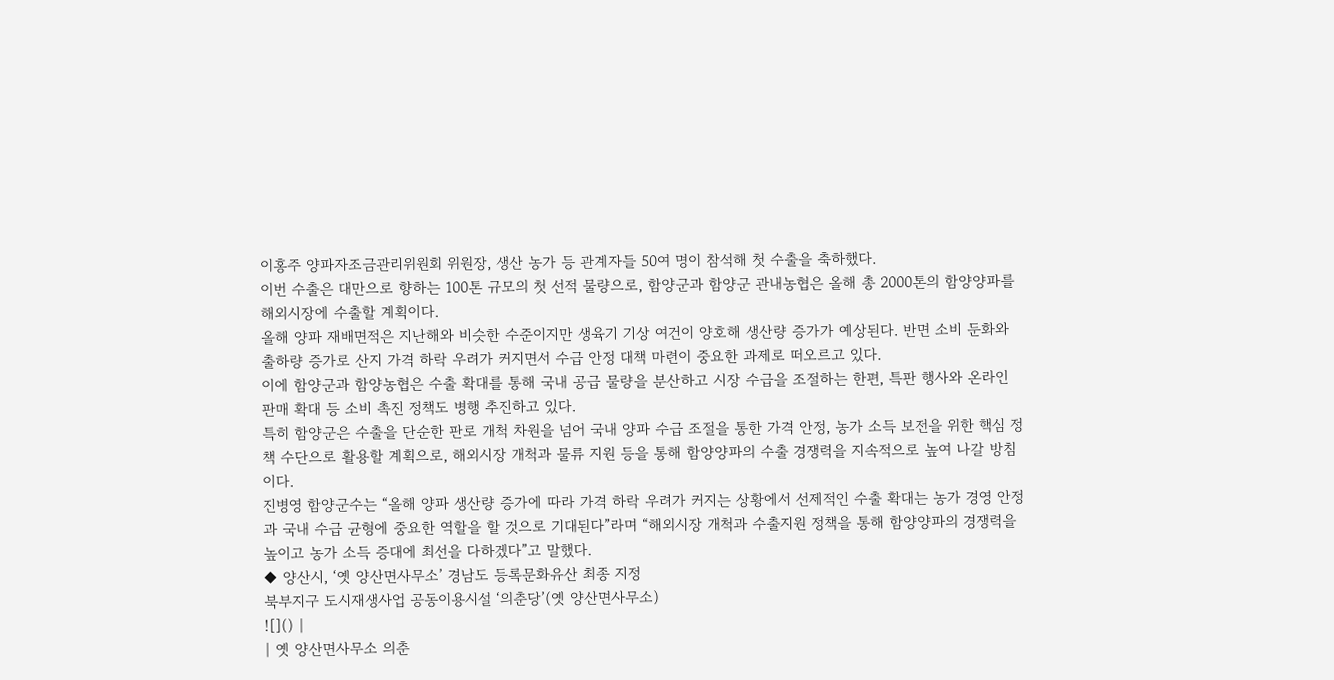이홍주 양파자조금관리위원회 위원장, 생산 농가 등 관계자들 50여 명이 참석해 첫 수출을 축하했다.
이번 수출은 대만으로 향하는 100톤 규모의 첫 선적 물량으로, 함양군과 함양군 관내농협은 올해 총 2000톤의 함양양파를 해외시장에 수출할 계획이다.
올해 양파 재배면적은 지난해와 비슷한 수준이지만 생육기 기상 여건이 양호해 생산량 증가가 예상된다. 반면 소비 둔화와 출하량 증가로 산지 가격 하락 우려가 커지면서 수급 안정 대책 마련이 중요한 과제로 떠오르고 있다.
이에 함양군과 함양농협은 수출 확대를 통해 국내 공급 물량을 분산하고 시장 수급을 조절하는 한편, 특판 행사와 온라인 판매 확대 등 소비 촉진 정책도 병행 추진하고 있다.
특히 함양군은 수출을 단순한 판로 개척 차원을 넘어 국내 양파 수급 조절을 통한 가격 안정, 농가 소득 보전을 위한 핵심 정책 수단으로 활용할 계획으로, 해외시장 개척과 물류 지원 등을 통해 함양양파의 수출 경쟁력을 지속적으로 높여 나갈 방침이다.
진병영 함양군수는 “올해 양파 생산량 증가에 따라 가격 하락 우려가 커지는 상황에서 선제적인 수출 확대는 농가 경영 안정과 국내 수급 균형에 중요한 역할을 할 것으로 기대된다”라며 “해외시장 개척과 수출지원 정책을 통해 함양양파의 경쟁력을 높이고 농가 소득 증대에 최선을 다하겠다”고 말했다.
◆ 양산시, ‘옛 양산면사무소’ 경남도 등록문화유산 최종 지정
북부지구 도시재생사업 공동이용시설 ‘의춘당’(옛 양산면사무소)
![]() |
| 옛 양산면사무소 의춘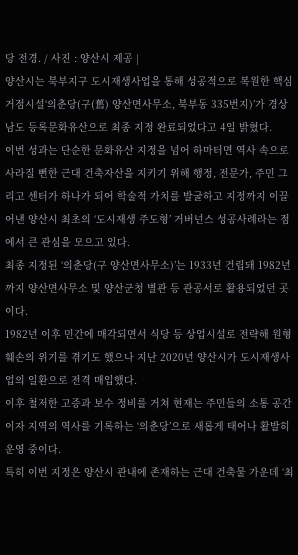당 전경. / 사진 : 양산시 제공 |
양산시는 북부지구 도시재생사업을 통해 성공적으로 복원한 핵심 거점시설‘의춘당(구(舊) 양산면사무소, 북부동 335번지)’가 경상남도 등록문화유산으로 최종 지정 완료되었다고 4일 밝혔다.
이번 성과는 단순한 문화유산 지정을 넘어 하마터면 역사 속으로 사라질 뻔한 근대 건축자산을 지키기 위해 행정, 전문가, 주민 그리고 센터가 하나가 되어 학술적 가치를 발굴하고 지정까지 이끌어낸 양산시 최초의 ‘도시재생 주도형’ 거버넌스 성공사례라는 점에서 큰 관심을 모으고 있다.
최종 지정된 ‘의춘당(구 양산면사무소)’는 1933년 건립돼 1982년까지 양산면사무소 및 양산군청 별관 등 관공서로 활용되었던 곳이다.
1982년 이후 민간에 매각되면서 식당 등 상업시설로 전략해 원형 훼손의 위기를 겪기도 했으나 지난 2020년 양산시가 도시재생사업의 일환으로 전격 매입했다.
이후 철저한 고증과 보수 정비를 거쳐 현재는 주민들의 소통 공간이자 지역의 역사를 기록하는 ‘의춘당’으로 새롭게 태어나 활발히 운영 중이다.
특히 이번 지정은 양산시 관내에 존재하는 근대 건축물 가운데 ‘최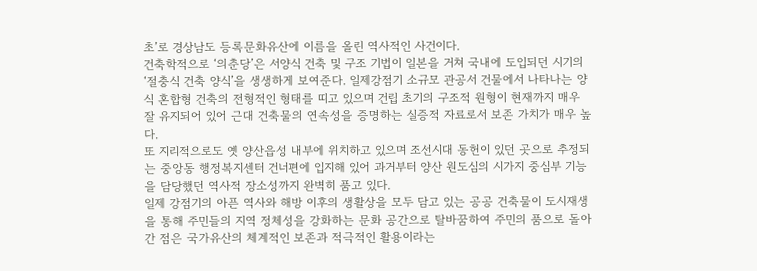초’로 경상남도 등록문화유산에 이름을 올린 역사적인 사건이다.
건축학적으로 ‘의춘당’은 서양식 건축 및 구조 기법이 일본을 거쳐 국내에 도입되던 시기의 ‘절충식 건축 양식’을 생생하게 보여준다. 일제강점기 소규모 관공서 건물에서 나타나는 양식 혼합형 건축의 전형적인 형태를 띠고 있으며 건립 초기의 구조적 원형이 현재까지 매우 잘 유지되어 있어 근대 건축물의 연속성을 증명하는 실증적 자료로서 보존 가치가 매우 높다.
또 지리적으로도 옛 양산읍성 내부에 위치하고 있으며 조선시대 동헌이 있던 곳으로 추정되는 중앙동 행정복지센터 건너편에 입지해 있어 과거부터 양산 원도심의 시가지 중심부 기능을 담당했던 역사적 장소성까지 완벽히 품고 있다.
일제 강점기의 아픈 역사와 해방 이후의 생활상을 모두 담고 있는 공공 건축물이 도시재생을 통해 주민들의 지역 정체성을 강화하는 문화 공간으로 탈바꿈하여 주민의 품으로 돌아간 점은 국가유산의 체계적인 보존과 적극적인 활용이라는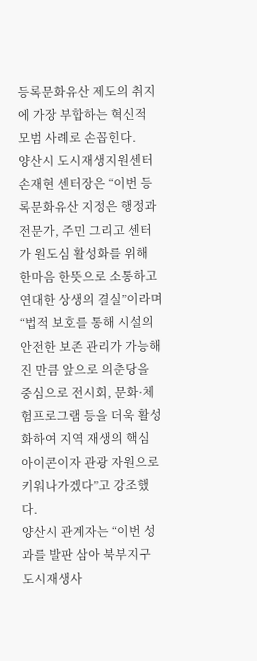등록문화유산 제도의 취지에 가장 부합하는 혁신적 모범 사례로 손꼽힌다.
양산시 도시재생지원센터 손재현 센터장은 “이번 등록문화유산 지정은 행정과 전문가, 주민 그리고 센터가 원도심 활성화를 위해 한마음 한뜻으로 소통하고 연대한 상생의 결실”이라며 “법적 보호를 통해 시설의 안전한 보존 관리가 가능해진 만큼 앞으로 의춘당을 중심으로 전시회, 문화·체험프로그램 등을 더욱 활성화하여 지역 재생의 핵심 아이콘이자 관광 자원으로 키워나가겠다”고 강조했다.
양산시 관계자는 “이번 성과를 발판 삼아 북부지구 도시재생사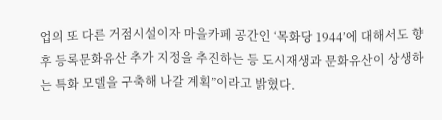업의 또 다른 거점시설이자 마을카페 공간인 ‘목화당 1944’에 대해서도 향후 등록문화유산 추가 지정을 추진하는 등 도시재생과 문화유산이 상생하는 특화 모델을 구축해 나갈 계획”이라고 밝혔다.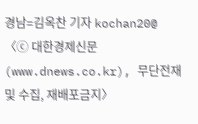경남=김옥찬 기자 kochan20@
〈ⓒ 대한경제신문(www.dnews.co.kr), 무단전재 및 수집, 재배포금지〉